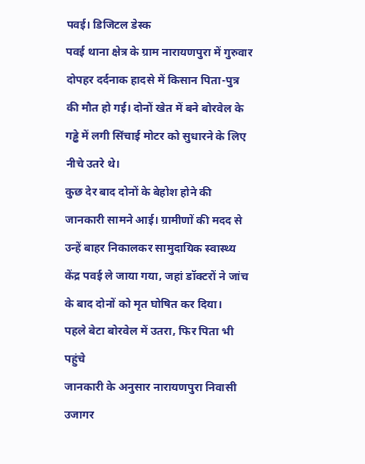पवई। डिजिटल डेस्क
पवई थाना क्षेत्र के ग्राम नारायणपुरा में गुरुवार दोपहर दर्दनाक हादसे में किसान पिता-पुत्र की मौत हो गई। दोनों खेत में बने बोरवेल के गड्ढे में लगी सिंचाई मोटर को सुधारने के लिए नीचे उतरे थे।
कुछ देर बाद दोनों के बेहोश होने की जानकारी सामने आई। ग्रामीणों की मदद से उन्हें बाहर निकालकर सामुदायिक स्वास्थ्य केंद्र पवई ले जाया गया, जहां डॉक्टरों ने जांच के बाद दोनों को मृत घोषित कर दिया।
पहले बेटा बोरवेल में उतरा, फिर पिता भी पहुंचे
जानकारी के अनुसार नारायणपुरा निवासी उजागर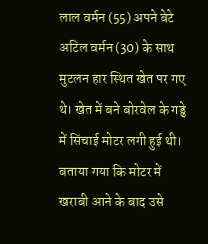लाल वर्मन (55) अपने बेटे अटिल वर्मन (30) के साथ मुटलन हार स्थित खेत पर गए थे। खेत में बने बोरवेल के गड्ढे में सिंचाई मोटर लगी हुई थी।
बताया गया कि मोटर में खराबी आने के बाद उसे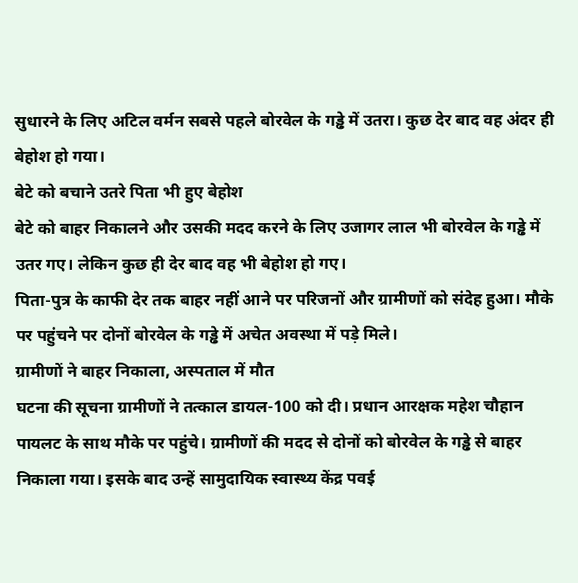सुधारने के लिए अटिल वर्मन सबसे पहले बोरवेल के गड्ढे में उतरा। कुछ देर बाद वह अंदर ही बेहोश हो गया।
बेटे को बचाने उतरे पिता भी हुए बेहोश
बेटे को बाहर निकालने और उसकी मदद करने के लिए उजागर लाल भी बोरवेल के गड्ढे में उतर गए। लेकिन कुछ ही देर बाद वह भी बेहोश हो गए।
पिता-पुत्र के काफी देर तक बाहर नहीं आने पर परिजनों और ग्रामीणों को संदेह हुआ। मौके पर पहुंचने पर दोनों बोरवेल के गड्ढे में अचेत अवस्था में पड़े मिले।
ग्रामीणों ने बाहर निकाला, अस्पताल में मौत
घटना की सूचना ग्रामीणों ने तत्काल डायल-100 को दी। प्रधान आरक्षक महेश चौहान पायलट के साथ मौके पर पहुंचे। ग्रामीणों की मदद से दोनों को बोरवेल के गड्ढे से बाहर निकाला गया। इसके बाद उन्हें सामुदायिक स्वास्थ्य केंद्र पवई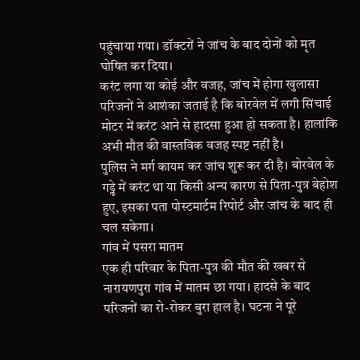पहुंचाया गया। डॉक्टरों ने जांच के बाद दोनों को मृत घोषित कर दिया।
करंट लगा या कोई और वजह, जांच में होगा खुलासा
परिजनों ने आशंका जताई है कि बोरवेल में लगी सिंचाई मोटर में करंट आने से हादसा हुआ हो सकता है। हालांकि अभी मौत की वास्तविक वजह स्पष्ट नहीं है।
पुलिस ने मर्ग कायम कर जांच शुरू कर दी है। बोरवेल के गड्ढे में करंट था या किसी अन्य कारण से पिता-पुत्र बेहोश हुए, इसका पता पोस्टमार्टम रिपोर्ट और जांच के बाद ही चल सकेगा।
गांव में पसरा मातम
एक ही परिवार के पिता-पुत्र की मौत की खबर से नारायणपुरा गांव में मातम छा गया। हादसे के बाद परिजनों का रो-रोकर बुरा हाल है। घटना ने पूरे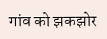गांव को झकझोर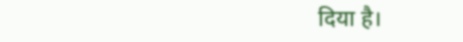दिया है।